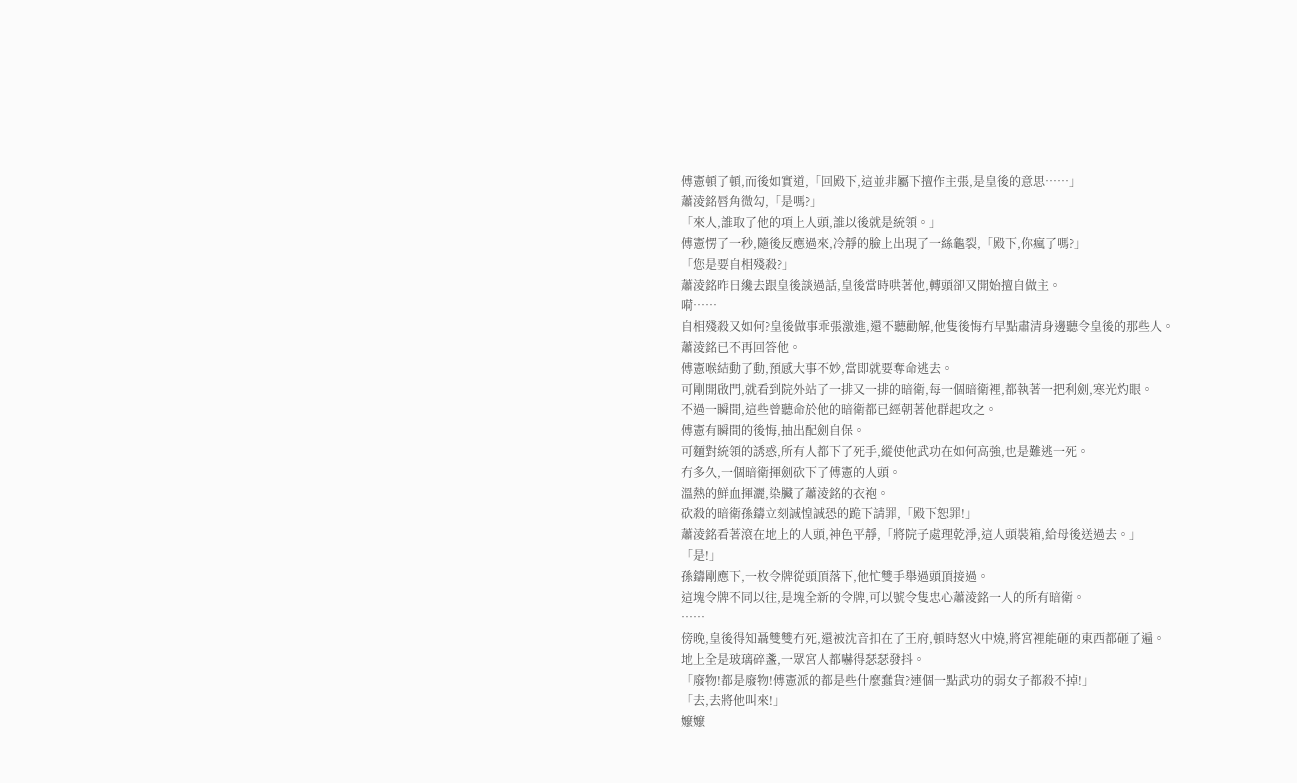傅憲頓了頓,而後如實道,「回殿下,這並非屬下擅作主張,是皇後的意思……」
蕭淩銘唇角微勾,「是嗎?」
「來人,誰取了他的項上人頭,誰以後就是統領。」
傅憲愣了一秒,隨後反應過來,冷靜的臉上出現了一絲龜裂,「殿下,你瘋了嗎?」
「您是要自相殘殺?」
蕭淩銘昨日纔去跟皇後談過話,皇後當時哄著他,轉頭卻又開始擅自做主。
嗬……
自相殘殺又如何?皇後做事乖張激進,還不聽勸解,他隻後悔冇早點肅清身邊聽令皇後的那些人。
蕭淩銘已不再回答他。
傅憲喉結動了動,預感大事不妙,當即就要奪命逃去。
可剛開啟門,就看到院外站了一排又一排的暗衛,每一個暗衛裡,都執著一把利劍,寒光灼眼。
不過一瞬間,這些曾聽命於他的暗衛都已經朝著他群起攻之。
傅憲有瞬間的後悔,抽出配劍自保。
可麵對統領的誘惑,所有人都下了死手,縱使他武功在如何高強,也是難逃一死。
冇多久,一個暗衛揮劍砍下了傅憲的人頭。
溫熱的鮮血揮灑,染臟了蕭淩銘的衣袍。
砍殺的暗衛孫鑄立刻誠惶誠恐的跪下請罪,「殿下恕罪!」
蕭淩銘看著滾在地上的人頭,神色平靜,「將院子處理乾淨,這人頭裝箱,給母後送過去。」
「是!」
孫鑄剛應下,一枚令牌從頭頂落下,他忙雙手舉過頭頂接過。
這塊令牌不同以往,是塊全新的令牌,可以號令隻忠心蕭淩銘一人的所有暗衛。
……
傍晚,皇後得知聶雙雙冇死,還被沈音扣在了王府,頓時怒火中燒,將宮裡能砸的東西都砸了遍。
地上全是玻璃碎盞,一眾宮人都嚇得瑟瑟發抖。
「廢物!都是廢物!傅憲派的都是些什麼蠢貨?連個一點武功的弱女子都殺不掉!」
「去,去將他叫來!」
嬤嬤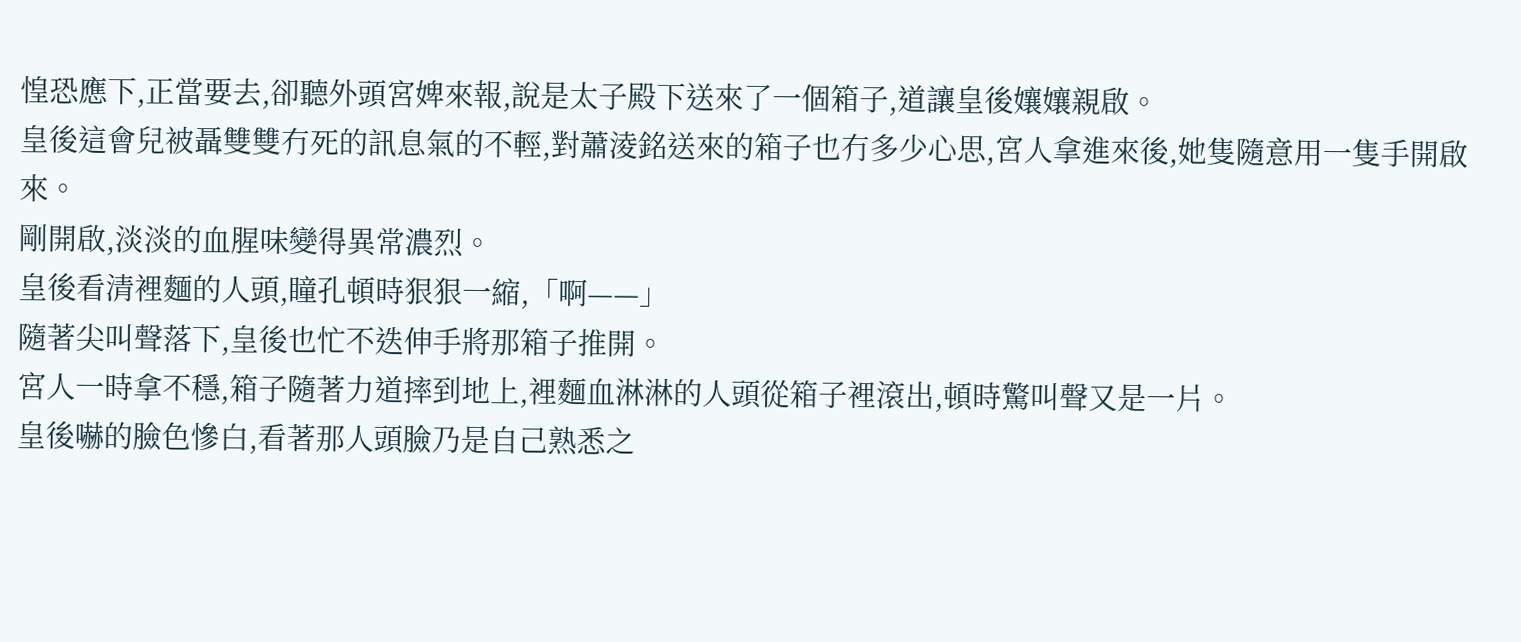惶恐應下,正當要去,卻聽外頭宮婢來報,說是太子殿下送來了一個箱子,道讓皇後孃孃親啟。
皇後這會兒被聶雙雙冇死的訊息氣的不輕,對蕭淩銘送來的箱子也冇多少心思,宮人拿進來後,她隻隨意用一隻手開啟來。
剛開啟,淡淡的血腥味變得異常濃烈。
皇後看清裡麵的人頭,瞳孔頓時狠狠一縮,「啊——」
隨著尖叫聲落下,皇後也忙不迭伸手將那箱子推開。
宮人一時拿不穩,箱子隨著力道摔到地上,裡麵血淋淋的人頭從箱子裡滾出,頓時驚叫聲又是一片。
皇後嚇的臉色慘白,看著那人頭臉乃是自己熟悉之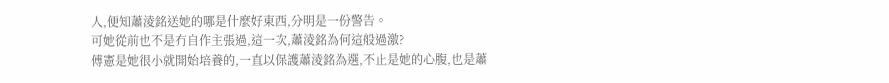人,便知蕭淩銘送她的哪是什麼好東西,分明是一份警告。
可她從前也不是冇自作主張過,這一次,蕭淩銘為何這般過激?
傅憲是她很小就開始培養的,一直以保護蕭淩銘為選,不止是她的心腹,也是蕭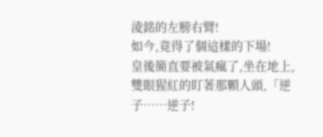淩銘的左膀右臂!
如今,竟得了個這樣的下場!
皇後簡直要被氣瘋了,坐在地上,雙眼猩紅的盯著那顆人頭,「逆子……逆子!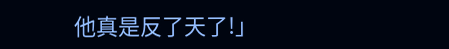他真是反了天了!」